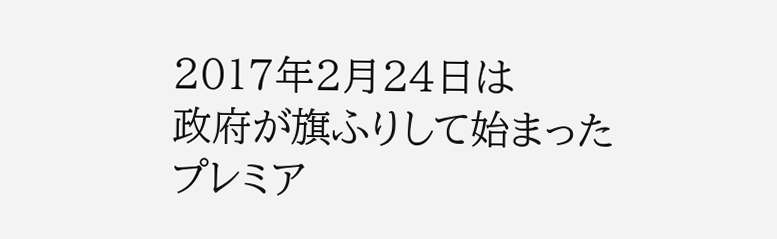2017年2月24日は
政府が旗ふりして始まった
プレミア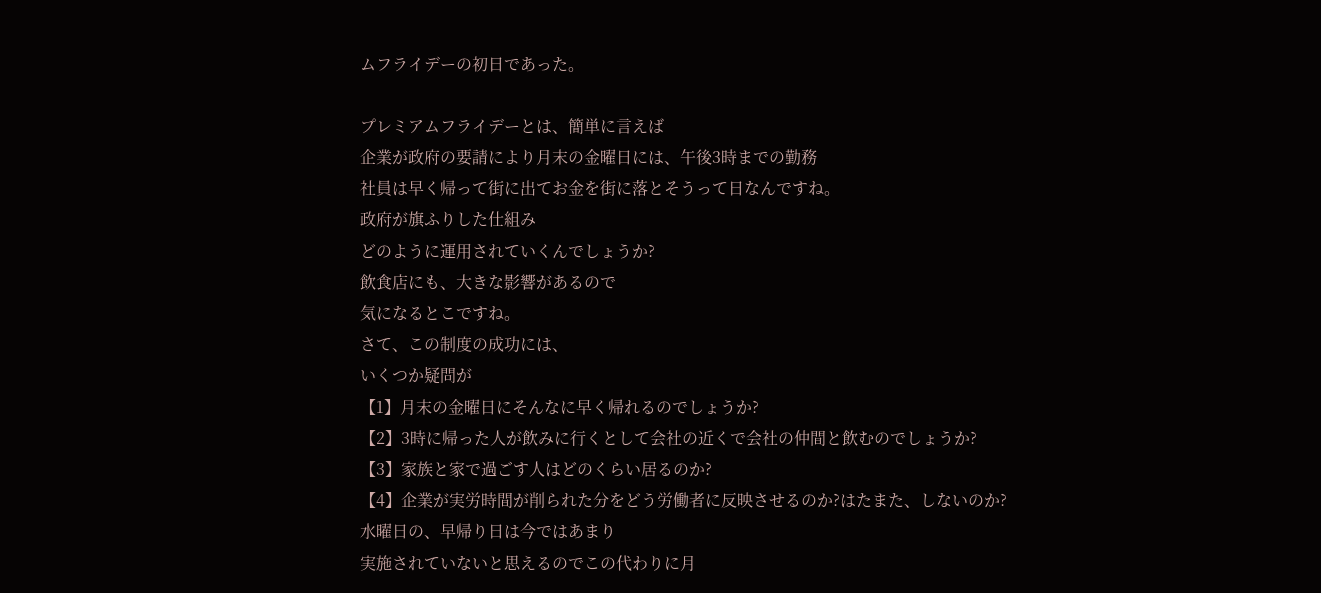ムフライデーの初日であった。

プレミアムフライデーとは、簡単に言えば
企業が政府の要請により月末の金曜日には、午後3時までの勤務
社員は早く帰って街に出てお金を街に落とそうって日なんですね。
政府が旗ふりした仕組み
どのように運用されていくんでしょうか?
飲食店にも、大きな影響があるので
気になるとこですね。
さて、この制度の成功には、
いくつか疑問が
【1】月末の金曜日にそんなに早く帰れるのでしょうか?
【2】3時に帰った人が飲みに行くとして会社の近くで会社の仲間と飲むのでしょうか?
【3】家族と家で過ごす人はどのくらい居るのか?
【4】企業が実労時間が削られた分をどう労働者に反映させるのか?はたまた、しないのか?
水曜日の、早帰り日は今ではあまり
実施されていないと思えるのでこの代わりに月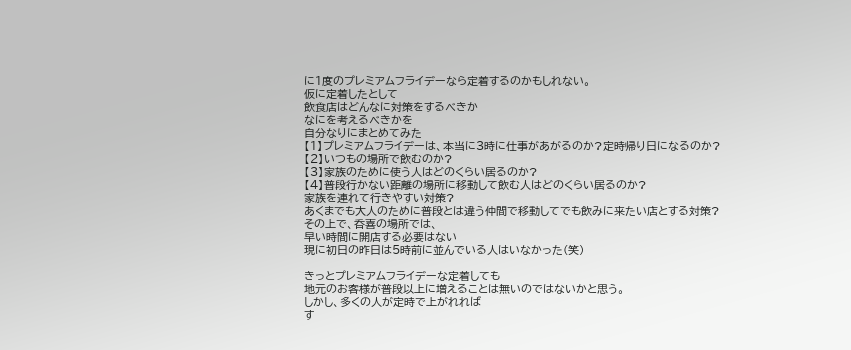に1度のプレミアムフライデーなら定着するのかもしれない。
仮に定着したとして
飲食店はどんなに対策をするべきか
なにを考えるべきかを
自分なりにまとめてみた
【1】プレミアムフライデーは、本当に3時に仕事があがるのか?定時帰り日になるのか?
【2】いつもの場所で飲むのか?
【3】家族のために使う人はどのくらい居るのか?
【4】普段行かない距離の場所に移動して飲む人はどのくらい居るのか?
家族を連れて行きやすい対策?
あくまでも大人のために普段とは違う仲間で移動してでも飲みに来たい店とする対策?
その上で、呑喜の場所では、
早い時間に開店する必要はない
現に初日の昨日は5時前に並んでいる人はいなかった(笑)

きっとプレミアムフライデーな定着しても
地元のお客様が普段以上に増えることは無いのではないかと思う。
しかし、多くの人が定時で上がれれば
す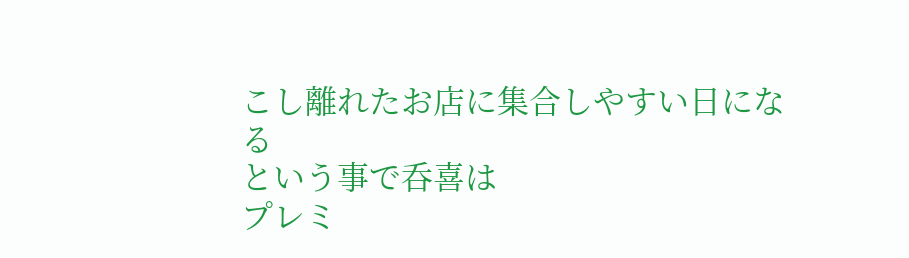こし離れたお店に集合しやすい日になる
という事で呑喜は
プレミ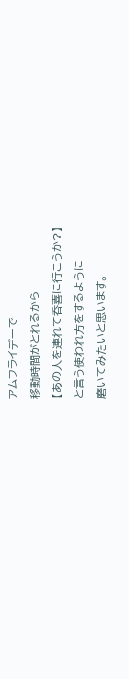アムフライデーで
移動時間がとれるから
【あの人を連れて呑喜に行こうか?】
と言う使われ方をするように
磨いてみたいと思います。